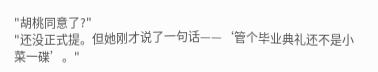"胡桃同意了?"
"还没正式提。但她刚才说了一句话——‘管个毕业典礼还不是小菜一碟’。"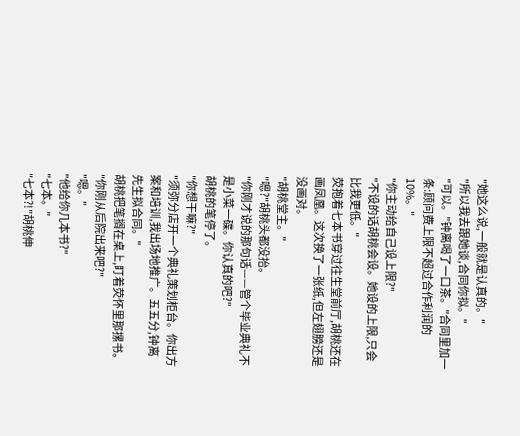"她这么说,一般就是认真的。"
"所以我去跟她谈,合同你拟。"
"可以。"钟离喝了一口茶。"合同里加一条:顾问费上限不超过合作利润的10%。"
"你主动给自己设上限?"
"不设的话胡桃会设。她设的上限,只会比我更低。"
荧抱着七本书穿过往生堂前厅,胡桃还在画凤凰。这次换了一张纸,但左翅膀还是没画对。
"胡桃堂主。"
"嗯?"胡桃头都没抬。
"你刚才说的那句话——管个毕业典礼不是小菜一碟。你认真的吧?"
胡桃的笔停了。
"你想干嘛?"
"须弥分店开一个典礼策划柜台。你出方案和培训,我出场地推广。五五分,钟离先生拟合同。"
胡桃把笔搁在桌上,盯着荧怀里那摞书。
"你刚从后院出来吧?"
"嗯。"
"他给你几本书?"
"七本。"
"七本?!"胡桃伸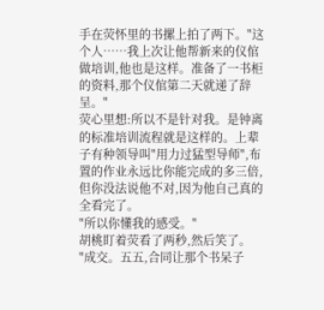手在荧怀里的书摞上拍了两下。"这个人……我上次让他帮新来的仪倌做培训,他也是这样。准备了一书柜的资料,那个仪倌第二天就递了辞呈。"
荧心里想:所以不是针对我。是钟离的标准培训流程就是这样的。上辈子有种领导叫"用力过猛型导师",布置的作业永远比你能完成的多三倍,但你没法说他不对,因为他自己真的全看完了。
"所以你懂我的感受。"
胡桃盯着荧看了两秒,然后笑了。
"成交。五五,合同让那个书呆子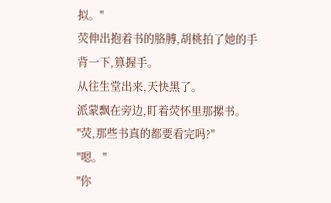拟。"
荧伸出抱着书的胳膊,胡桃拍了她的手背一下,算握手。
从往生堂出来,天快黑了。
派蒙飘在旁边,盯着荧怀里那摞书。
"荧,那些书真的都要看完吗?"
"嗯。"
"你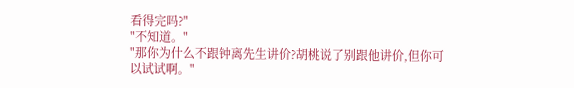看得完吗?"
"不知道。"
"那你为什么不跟钟离先生讲价?胡桃说了别跟他讲价,但你可以试试啊。"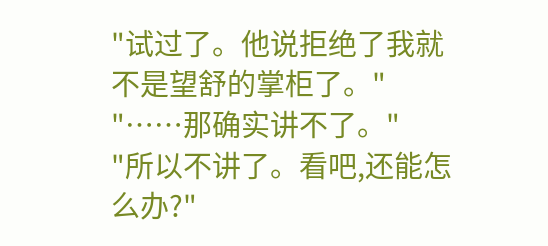"试过了。他说拒绝了我就不是望舒的掌柜了。"
"……那确实讲不了。"
"所以不讲了。看吧,还能怎么办?"